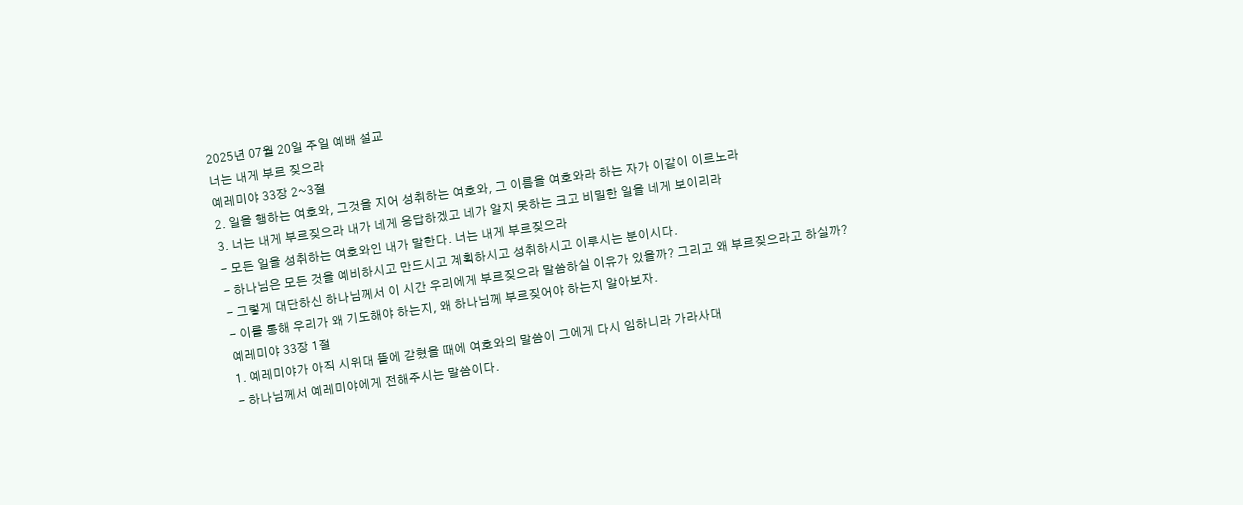2025년 07월 20일 주일 예배 설교
너는 내게 부르 짖으라
예레미야 33장 2~3절
2. 일을 행하는 여호와, 그것을 지어 성취하는 여호와, 그 이름을 여호와라 하는 자가 이같이 이르노라
3. 너는 내게 부르짖으라 내가 네게 응답하겠고 네가 알지 못하는 크고 비밀한 일을 네게 보이리라
- 모든 일을 성취하는 여호와인 내가 말한다. 너는 내게 부르짖으라
- 하나님은 모든 것을 예비하시고 만드시고 계획하시고 성취하시고 이루시는 분이시다.
- 그렇게 대단하신 하나님께서 이 시간 우리에게 부르짖으라 말씀하실 이유가 있을까? 그리고 왜 부르짖으라고 하실까?
- 이를 통해 우리가 왜 기도해야 하는지, 왜 하나님께 부르짖어야 하는지 알아보자.
예레미야 33장 1절
1. 예레미야가 아직 시위대 뜰에 갇혔을 때에 여호와의 말씀이 그에게 다시 임하니라 가라사대
- 하나님께서 예레미야에게 전해주시는 말씀이다.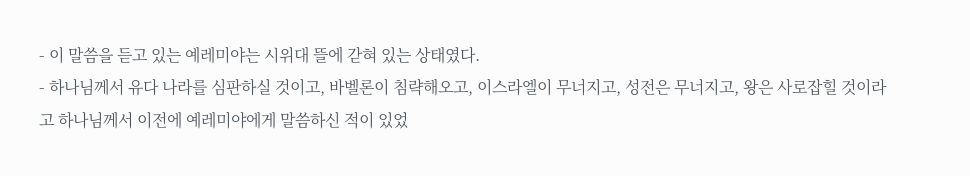- 이 말씀을 듣고 있는 예레미야는 시위대 뜰에 갇혀 있는 상태였다.
- 하나님께서 유다 나라를 심판하실 것이고, 바벨론이 침략해오고, 이스라엘이 무너지고, 성전은 무너지고, 왕은 사로잡힐 것이라고 하나님께서 이전에 예레미야에게 말씀하신 적이 있었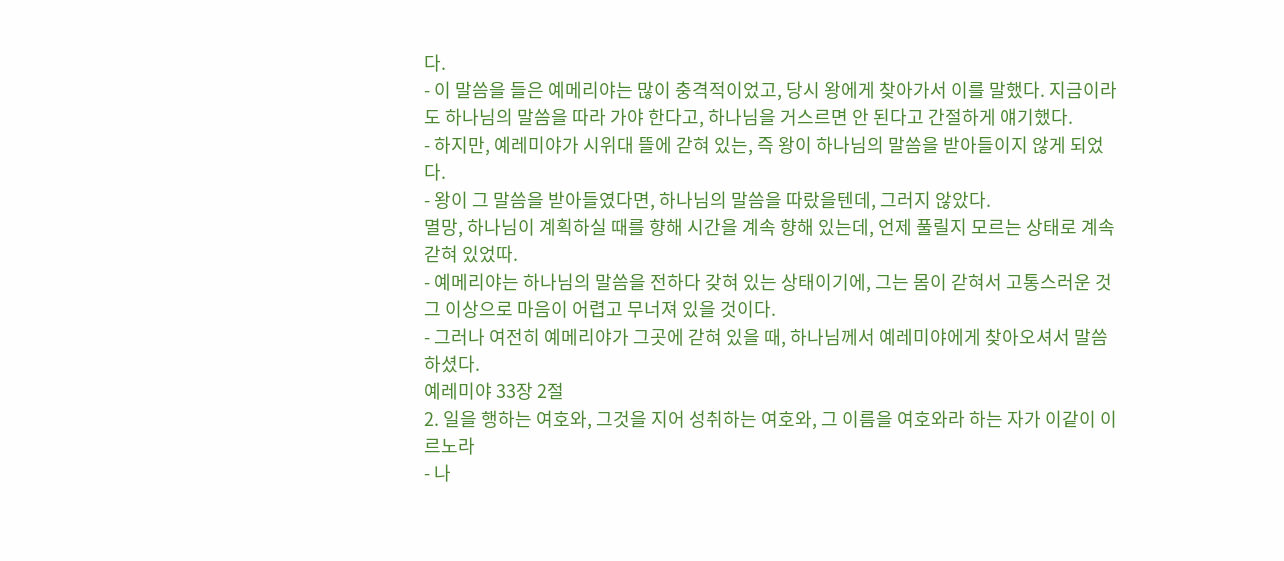다.
- 이 말씀을 들은 예메리야는 많이 충격적이었고, 당시 왕에게 찾아가서 이를 말했다. 지금이라도 하나님의 말씀을 따라 가야 한다고, 하나님을 거스르면 안 된다고 간절하게 얘기했다.
- 하지만, 예레미야가 시위대 뜰에 갇혀 있는, 즉 왕이 하나님의 말씀을 받아들이지 않게 되었다.
- 왕이 그 말씀을 받아들였다면, 하나님의 말씀을 따랐을텐데, 그러지 않았다.
멸망, 하나님이 계획하실 때를 향해 시간을 계속 향해 있는데, 언제 풀릴지 모르는 상태로 계속 갇혀 있었따.
- 예메리야는 하나님의 말씀을 전하다 갖혀 있는 상태이기에, 그는 몸이 갇혀서 고통스러운 것 그 이상으로 마음이 어렵고 무너져 있을 것이다.
- 그러나 여전히 예메리야가 그곳에 갇혀 있을 때, 하나님께서 예레미야에게 찾아오셔서 말씀하셨다.
예레미야 33장 2절
2. 일을 행하는 여호와, 그것을 지어 성취하는 여호와, 그 이름을 여호와라 하는 자가 이같이 이르노라
- 나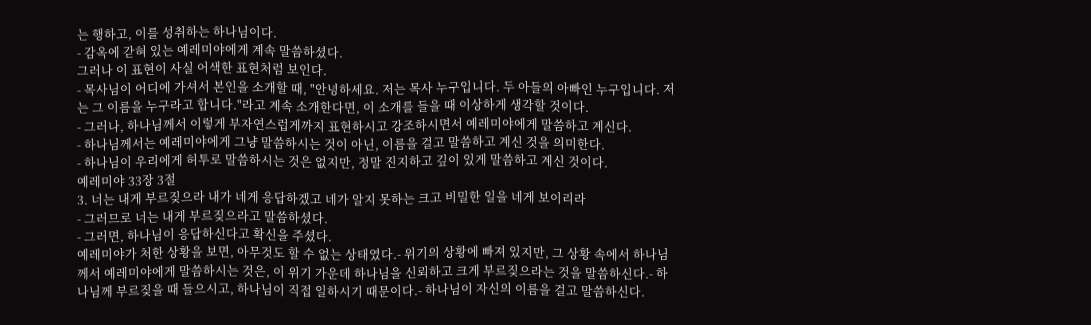는 행하고, 이를 성취하는 하나님이다.
- 감옥에 갇혀 있는 예레미야에게 계속 말씀하셨다.
그러나 이 표현이 사실 어색한 표현처럼 보인다.
- 목사님이 어디에 가셔서 본인을 소개할 때, "안녕하세요. 저는 목사 누구입니다. 두 아들의 아빠인 누구입니다. 저는 그 이름을 누구라고 합니다."라고 계속 소개한다면, 이 소개를 들을 때 이상하게 생각할 것이다.
- 그러나, 하나님께서 이렇게 부자연스럽게까지 표현하시고 강조하시면서 예레미야에게 말씀하고 계신다.
- 하나님께서는 예레미야에게 그냥 말씀하시는 것이 아닌, 이름을 걸고 말씀하고 계신 것을 의미한다.
- 하나님이 우리에게 허투로 말씀하시는 것은 없지만, 정말 진지하고 깊이 있게 말씀하고 계신 것이다.
예레미야 33장 3절
3. 너는 내게 부르짖으라 내가 네게 응답하겠고 네가 알지 못하는 크고 비밀한 일을 네게 보이리라
- 그러므로 너는 내게 부르짖으라고 말씀하셨다.
- 그러면, 하나님이 응답하신다고 확신을 주셨다.
예레미야가 처한 상황을 보면, 아무것도 할 수 없는 상태였다.- 위기의 상황에 빠져 있지만, 그 상황 속에서 하나님께서 예레미야에게 말씀하시는 것은, 이 위기 가운데 하나님을 신뢰하고 크게 부르짖으라는 것을 말씀하신다.- 하나님께 부르짖을 때 들으시고, 하나님이 직접 일하시기 때문이다.- 하나님이 자신의 이름을 걸고 말씀하신다.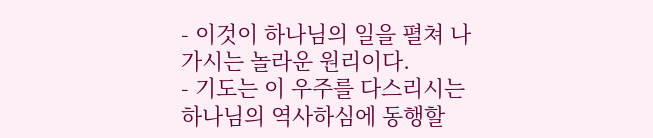- 이것이 하나님의 일을 펼쳐 나가시는 놀라운 원리이다.
- 기도는 이 우주를 다스리시는 하나님의 역사하심에 동행할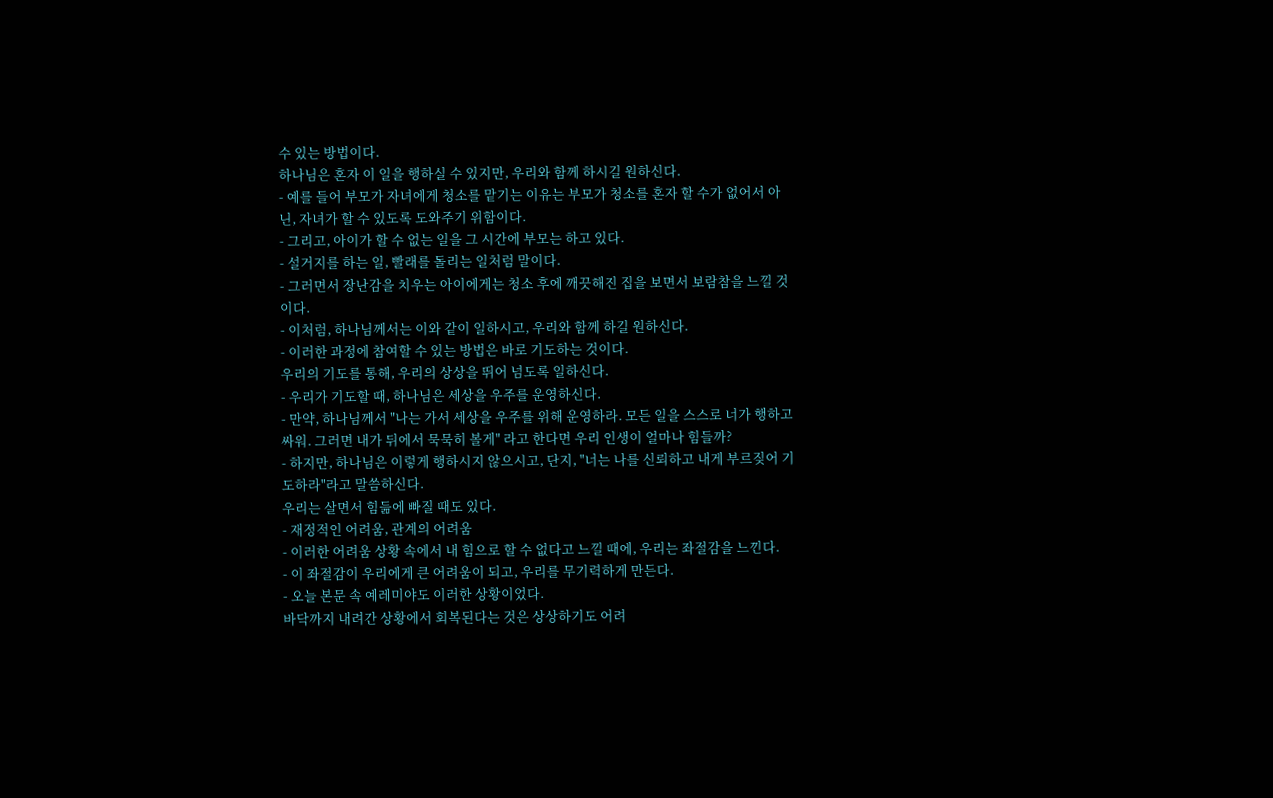수 있는 방법이다.
하나님은 혼자 이 일을 행하실 수 있지만, 우리와 함께 하시길 원하신다.
- 예를 들어 부모가 자녀에게 청소를 맡기는 이유는 부모가 청소를 혼자 할 수가 없어서 아닌, 자녀가 할 수 있도록 도와주기 위함이다.
- 그리고, 아이가 할 수 없는 일을 그 시간에 부모는 하고 있다.
- 설거지를 하는 일, 빨래를 돌리는 일처럼 말이다.
- 그러면서 장난감을 치우는 아이에게는 청소 후에 깨끗해진 집을 보면서 보람참을 느낄 것이다.
- 이처럼, 하나님께서는 이와 같이 일하시고, 우리와 함께 하길 원하신다.
- 이러한 과정에 참여할 수 있는 방법은 바로 기도하는 것이다.
우리의 기도를 통해, 우리의 상상을 뛰어 넘도록 일하신다.
- 우리가 기도할 때, 하나님은 세상을 우주를 운영하신다.
- 만약, 하나님께서 "나는 가서 세상을 우주를 위해 운영하라. 모든 일을 스스로 너가 행하고 싸워. 그러면 내가 뒤에서 묵묵히 볼게" 라고 한다면 우리 인생이 얼마나 힘들까?
- 하지만, 하나님은 이렇게 행하시지 않으시고, 단지, "너는 나를 신뢰하고 내게 부르짖어 기도하라"라고 말씀하신다.
우리는 살면서 힘듦에 빠질 때도 있다.
- 재정적인 어려움, 관계의 어려움
- 이러한 어려움 상황 속에서 내 힘으로 할 수 없다고 느낄 때에, 우리는 좌절감을 느낀다.
- 이 좌절감이 우리에게 큰 어려움이 되고, 우리를 무기력하게 만든다.
- 오늘 본문 속 예레미야도 이러한 상황이었다.
바닥까지 내려간 상황에서 회복된다는 것은 상상하기도 어려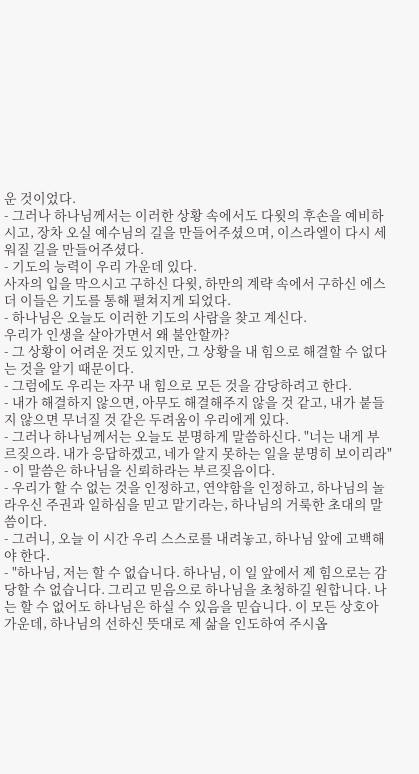운 것이었다.
- 그러나 하나님께서는 이러한 상황 속에서도 다윗의 후손을 예비하시고, 장차 오실 예수님의 길을 만들어주셨으며, 이스라엘이 다시 세워질 길을 만들어주셨다.
- 기도의 능력이 우리 가운데 있다.
사자의 입을 막으시고 구하신 다윗, 하만의 계략 속에서 구하신 에스더 이들은 기도를 통해 펼쳐지게 되었다.
- 하나님은 오늘도 이러한 기도의 사람을 찾고 계신다.
우리가 인생을 살아가면서 왜 불안할까?
- 그 상황이 어려운 것도 있지만, 그 상황을 내 힘으로 해결할 수 없다는 것을 알기 때문이다.
- 그럼에도 우리는 자꾸 내 힘으로 모든 것을 감당하려고 한다.
- 내가 해결하지 않으면, 아무도 해결해주지 않을 것 같고, 내가 붙들지 않으면 무너질 것 같은 두려움이 우리에게 있다.
- 그러나 하나님께서는 오늘도 분명하게 말씀하신다. "너는 내게 부르짖으라. 내가 응답하겠고, 네가 알지 못하는 일을 분명히 보이리라"
- 이 말씀은 하나님을 신뢰하라는 부르짖음이다.
- 우리가 할 수 없는 것을 인정하고, 연약함을 인정하고, 하나님의 놀라우신 주권과 일하심을 믿고 맡기라는, 하나님의 거룩한 초대의 말씀이다.
- 그러니, 오늘 이 시간 우리 스스로를 내려놓고, 하나님 앞에 고백해야 한다.
- "하나님, 저는 할 수 없습니다. 하나님, 이 일 앞에서 제 힘으로는 감당할 수 없습니다. 그리고 믿음으로 하나님을 초청하길 원합니다. 나는 할 수 없어도 하나님은 하실 수 있음을 믿습니다. 이 모든 상호아 가운데, 하나님의 선하신 뜻대로 제 삶을 인도하여 주시옵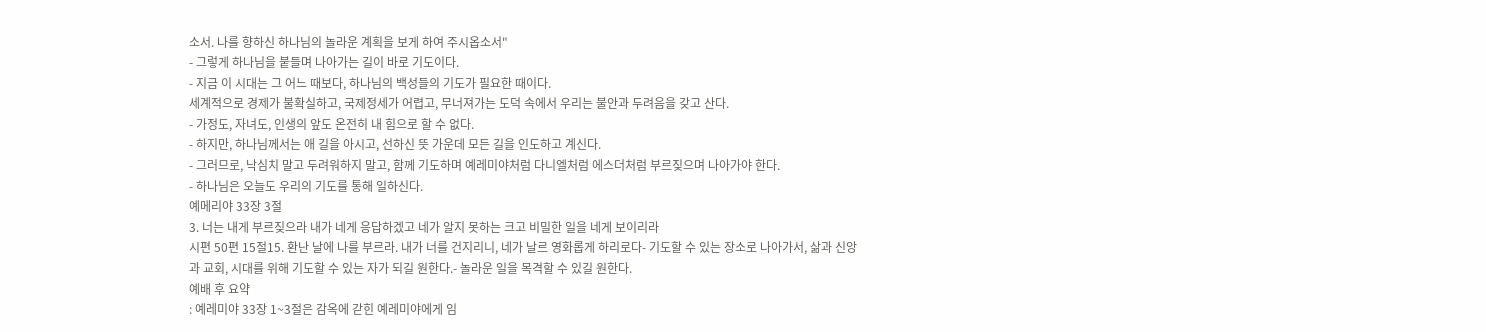소서. 나를 향하신 하나님의 놀라운 계획을 보게 하여 주시옵소서"
- 그렇게 하나님을 붙들며 나아가는 길이 바로 기도이다.
- 지금 이 시대는 그 어느 때보다, 하나님의 백성들의 기도가 필요한 때이다.
세계적으로 경제가 불확실하고, 국제정세가 어렵고, 무너져가는 도덕 속에서 우리는 불안과 두려음을 갖고 산다.
- 가정도, 자녀도, 인생의 앞도 온전히 내 힘으로 할 수 없다.
- 하지만, 하나님께서는 애 길을 아시고, 선하신 뜻 가운데 모든 길을 인도하고 계신다.
- 그러므로, 낙심치 말고 두려워하지 말고, 함께 기도하며 예레미야처럼 다니엘처럼 에스더처럼 부르짖으며 나아가야 한다.
- 하나님은 오늘도 우리의 기도를 통해 일하신다.
예메리야 33장 3절
3. 너는 내게 부르짖으라 내가 네게 응답하겠고 네가 알지 못하는 크고 비밀한 일을 네게 보이리라
시편 50편 15절15. 환난 날에 나를 부르라. 내가 너를 건지리니, 네가 날르 영화롭게 하리로다- 기도할 수 있는 장소로 나아가서, 삶과 신앙과 교회, 시대를 위해 기도할 수 있는 자가 되길 원한다.- 놀라운 일을 목격할 수 있길 원한다.
예배 후 요약
: 예레미야 33장 1~3절은 감옥에 갇힌 예레미야에게 임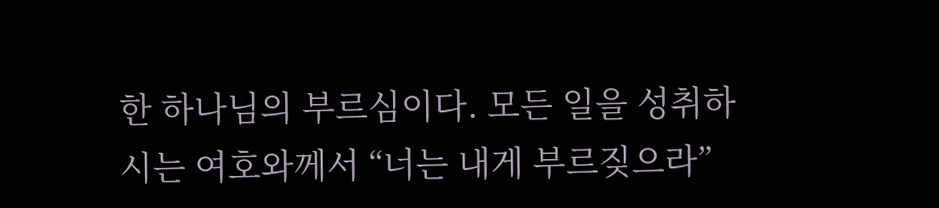한 하나님의 부르심이다. 모든 일을 성취하시는 여호와께서 “너는 내게 부르짖으라”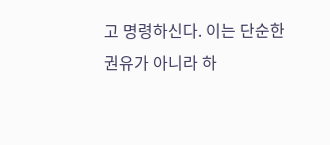고 명령하신다. 이는 단순한 권유가 아니라 하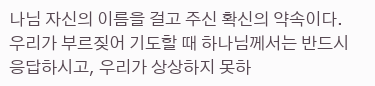나님 자신의 이름을 걸고 주신 확신의 약속이다. 우리가 부르짖어 기도할 때 하나님께서는 반드시 응답하시고, 우리가 상상하지 못하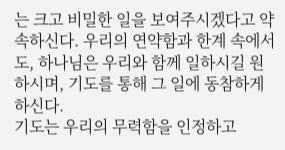는 크고 비밀한 일을 보여주시겠다고 약속하신다. 우리의 연약함과 한계 속에서도, 하나님은 우리와 함께 일하시길 원하시며, 기도를 통해 그 일에 동참하게 하신다.
기도는 우리의 무력함을 인정하고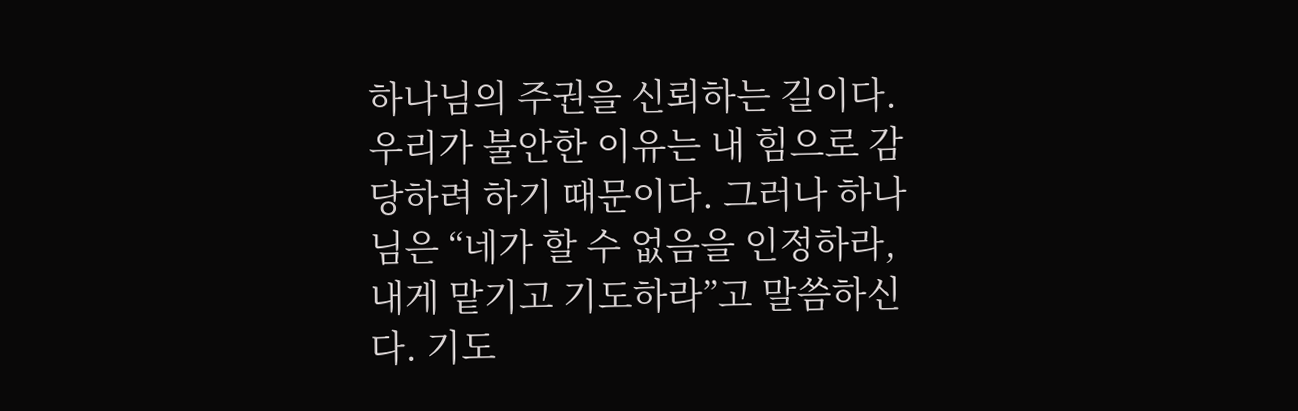하나님의 주권을 신뢰하는 길이다. 우리가 불안한 이유는 내 힘으로 감당하려 하기 때문이다. 그러나 하나님은 “네가 할 수 없음을 인정하라, 내게 맡기고 기도하라”고 말씀하신다. 기도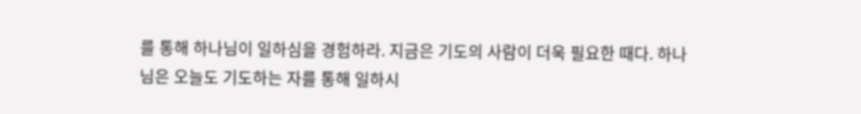를 통해 하나님이 일하심을 경험하라. 지금은 기도의 사람이 더욱 필요한 때다. 하나님은 오늘도 기도하는 자를 통해 일하시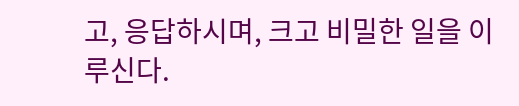고, 응답하시며, 크고 비밀한 일을 이루신다.